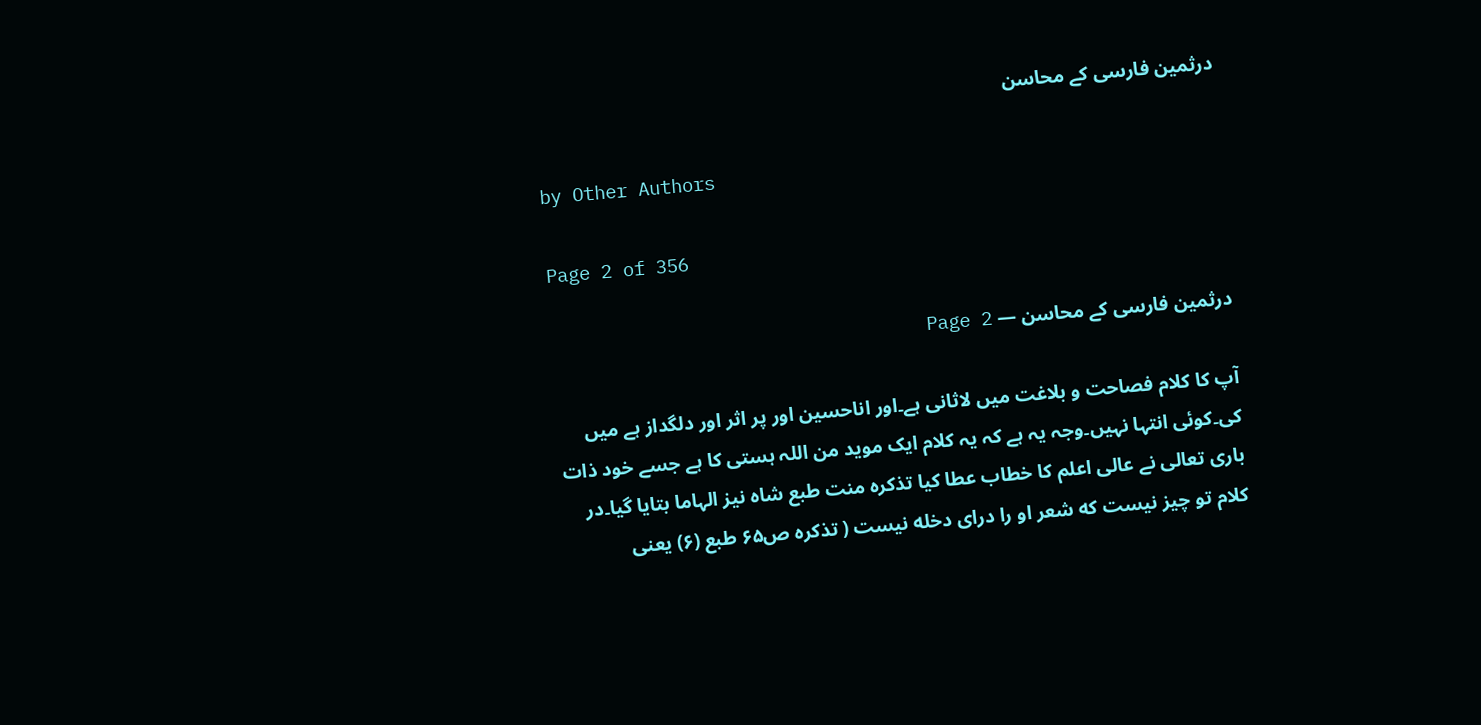درثمین فارسی کے محاسن

by Other Authors

Page 2 of 356

درثمین فارسی کے محاسن — Page 2

آپ کا کلام فصاحت و بلاغت میں لاثانی ہے۔اور اناحسین اور پر اثر اور دلگداز ہے میں کی۔کوئی انتہا نہیں۔وجہ یہ ہے کہ یہ کلام ایک موید من اللہ ہستی کا ہے جسے خود ذات باری تعالی نے عالی اعلم کا خطاب عطا کیا تذکرہ منت طبع شاه نیز الہاما بتایا گیا۔در کلام تو چیز نیست که شعر او را درای دخله نیست ( تذکره ص۶۵ طبع (۶) یعنی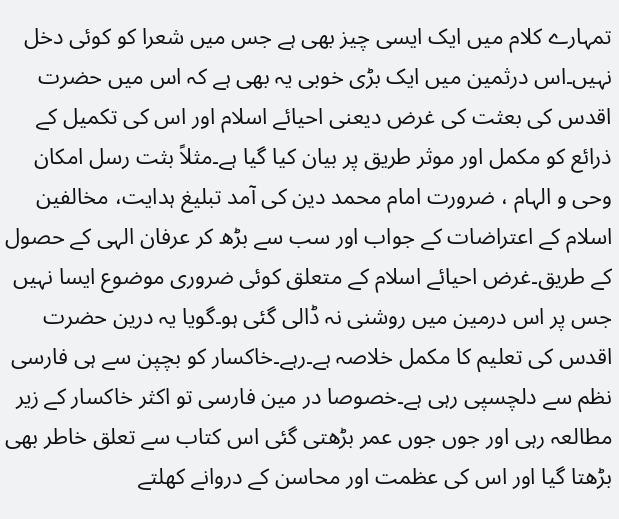تمہارے کلام میں ایک ایسی چیز بھی ہے جس میں شعرا کو کوئی دخل نہیں۔اس درثمین میں ایک بڑی خوبی یہ بھی ہے کہ اس میں حضرت اقدس کی بعثت کی غرض دیعنی احیائے اسلام اور اس کی تکمیل کے ذرائع کو مکمل اور موثر طریق پر بیان کیا گیا ہے۔مثلاً بثت رسل امکان وحی و الہام ، ضرورت امام محمد دین کی آمد تبلیغ ہدایت، مخالفین اسلام کے اعتراضات کے جواب اور سب سے بڑھ کر عرفان الہی کے حصول کے طریق۔غرض احیائے اسلام کے متعلق کوئی ضروری موضوع ایسا نہیں جس پر اس درمین میں روشنی نہ ڈالی گئی ہو۔گویا یہ درین حضرت اقدس کی تعلیم کا مکمل خلاصہ ہے۔رہے۔خاکسار کو بچپن سے ہی فارسی نظم سے دلچسپی رہی ہے۔خصوصا در مین فارسی تو اکثر خاکسار کے زیر مطالعہ رہی اور جوں جوں عمر بڑھتی گئی اس کتاب سے تعلق خاطر بھی بڑھتا گیا اور اس کی عظمت اور محاسن کے دروانے کھلتے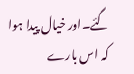گئے۔اور خیال پیدا ہوا کہ اس بارے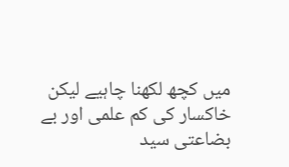میں کچھ لکھنا چاہیے لیکن خاکسار کی کم علمی اور بے بضاعتی سید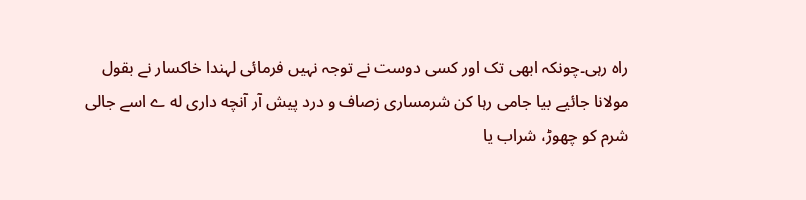راہ رہی۔چونکہ ابھی تک اور کسی دوست نے توجہ نہیں فرمائی لہندا خاکسار نے بقول مولانا جائیے بیا جامی رہا کن شرمساری زصاف و درد پیش آر آنچه داری له ے اسے جالی شرم کو چھوڑ، شراب یا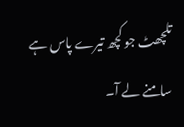تلچھٹ جو کچھ تیرے پاس ہے سامنے لے آ۔